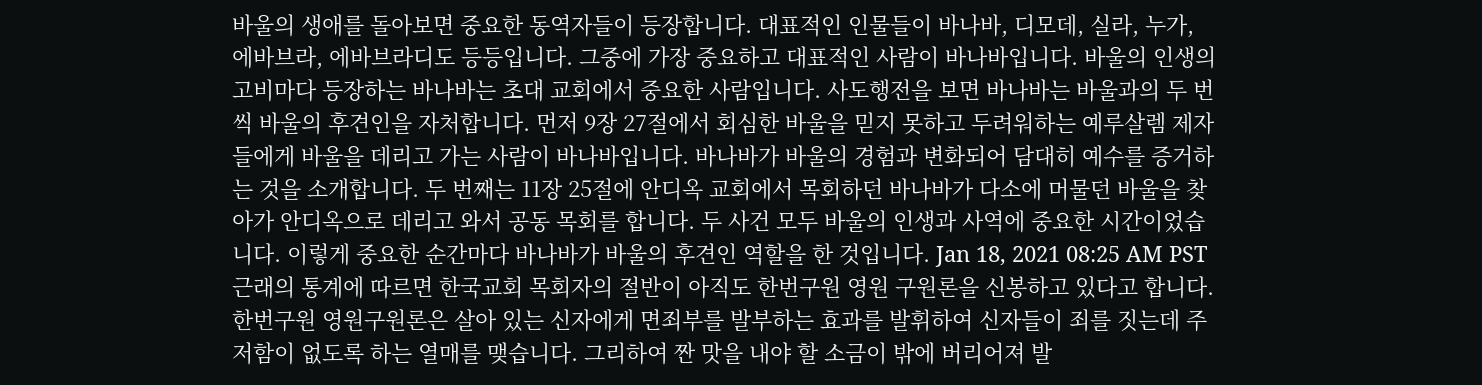바울의 생애를 돌아보면 중요한 동역자들이 등장합니다. 대표적인 인물들이 바나바, 디모데, 실라, 누가, 에바브라, 에바브라디도 등등입니다. 그중에 가장 중요하고 대표적인 사람이 바나바입니다. 바울의 인생의 고비마다 등장하는 바나바는 초대 교회에서 중요한 사람입니다. 사도행전을 보면 바나바는 바울과의 두 번씩 바울의 후견인을 자처합니다. 먼저 9장 27절에서 회심한 바울을 믿지 못하고 두려워하는 예루살렘 제자들에게 바울을 데리고 가는 사람이 바나바입니다. 바나바가 바울의 경험과 변화되어 담대히 예수를 증거하는 것을 소개합니다. 두 번째는 11장 25절에 안디옥 교회에서 목회하던 바나바가 다소에 머물던 바울을 찾아가 안디옥으로 데리고 와서 공동 목회를 합니다. 두 사건 모두 바울의 인생과 사역에 중요한 시간이었습니다. 이렇게 중요한 순간마다 바나바가 바울의 후견인 역할을 한 것입니다. Jan 18, 2021 08:25 AM PST
근래의 통계에 따르면 한국교회 목회자의 절반이 아직도 한번구원 영원 구원론을 신봉하고 있다고 합니다. 한번구원 영원구원론은 살아 있는 신자에게 면죄부를 발부하는 효과를 발휘하여 신자들이 죄를 짓는데 주저함이 없도록 하는 열매를 맺습니다. 그리하여 짠 맛을 내야 할 소금이 밖에 버리어져 발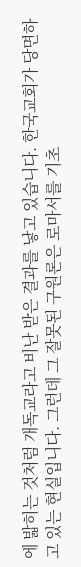에 밟히는 것처럼 개독교라고 비난 받은 결과를 낳고 있습니다. 한국교회가 당면하고 있는 현실입니다. 그런데 그 잘못된 구원론은 로마서를 기초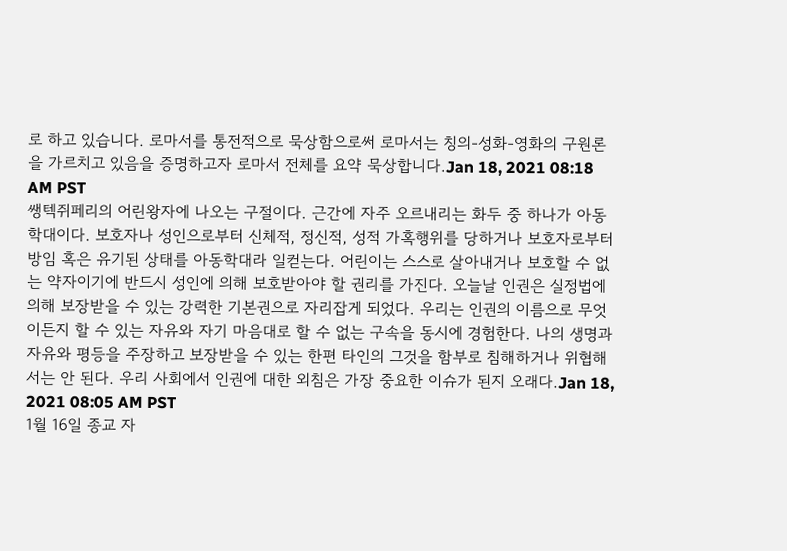로 하고 있습니다. 로마서를 통전적으로 묵상함으로써 로마서는 칭의-성화-영화의 구원론을 가르치고 있음을 증명하고자 로마서 전체를 요약 묵상합니다.Jan 18, 2021 08:18 AM PST
쌩텍쥐페리의 어린왕자에 나오는 구절이다. 근간에 자주 오르내리는 화두 중 하나가 아동학대이다. 보호자나 성인으로부터 신체적, 정신적, 성적 가혹행위를 당하거나 보호자로부터 방임 혹은 유기된 상태를 아동학대라 일컫는다. 어린이는 스스로 살아내거나 보호할 수 없는 약자이기에 반드시 성인에 의해 보호받아야 할 권리를 가진다. 오늘날 인권은 실정법에 의해 보장받을 수 있는 강력한 기본권으로 자리잡게 되었다. 우리는 인권의 이름으로 무엇이든지 할 수 있는 자유와 자기 마음대로 할 수 없는 구속을 동시에 경험한다. 나의 생명과 자유와 평등을 주장하고 보장받을 수 있는 한편 타인의 그것을 함부로 침해하거나 위협해서는 안 된다. 우리 사회에서 인권에 대한 외침은 가장 중요한 이슈가 된지 오래다.Jan 18, 2021 08:05 AM PST
1월 16일 종교 자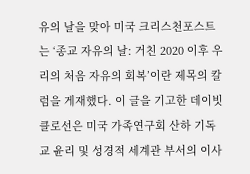유의 날을 맞아 미국 크리스천포스트는 ‘종교 자유의 날: 거친 2020 이후 우리의 처음 자유의 회복’이란 제목의 칼럼을 게재했다. 이 글을 기고한 데이빗 클로선은 미국 가족연구회 산하 기독교 윤리 및 성경적 세계관 부서의 이사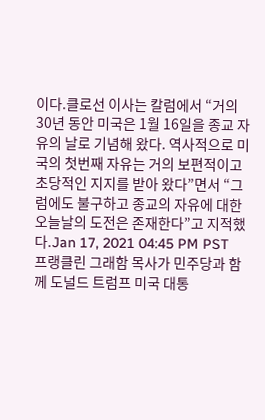이다.클로선 이사는 칼럼에서 “거의 30년 동안 미국은 1월 16일을 종교 자유의 날로 기념해 왔다. 역사적으로 미국의 첫번째 자유는 거의 보편적이고 초당적인 지지를 받아 왔다”면서 “그럼에도 불구하고 종교의 자유에 대한 오늘날의 도전은 존재한다”고 지적했다.Jan 17, 2021 04:45 PM PST
프랭클린 그래함 목사가 민주당과 함께 도널드 트럼프 미국 대통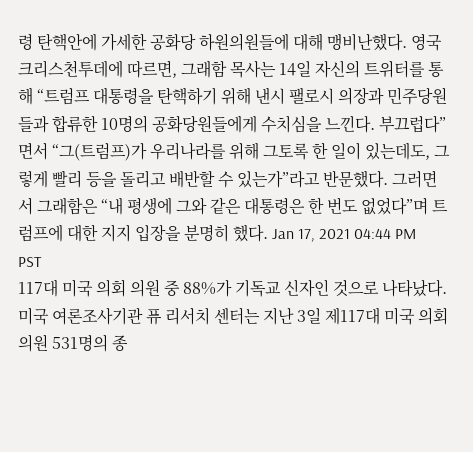령 탄핵안에 가세한 공화당 하원의원들에 대해 맹비난했다. 영국 크리스천투데에 따르면, 그래함 목사는 14일 자신의 트위터를 통해 “트럼프 대통령을 탄핵하기 위해 낸시 팰로시 의장과 민주당원들과 합류한 10명의 공화당원들에게 수치심을 느낀다. 부끄럽다”면서 “그(트럼프)가 우리나라를 위해 그토록 한 일이 있는데도, 그렇게 빨리 등을 돌리고 배반할 수 있는가”라고 반문했다. 그러면서 그래함은 “내 평생에 그와 같은 대통령은 한 번도 없었다”며 트럼프에 대한 지지 입장을 분명히 했다. Jan 17, 2021 04:44 PM PST
117대 미국 의회 의원 중 88%가 기독교 신자인 것으로 나타났다. 미국 여론조사기관 퓨 리서치 센터는 지난 3일 제117대 미국 의회 의원 531명의 종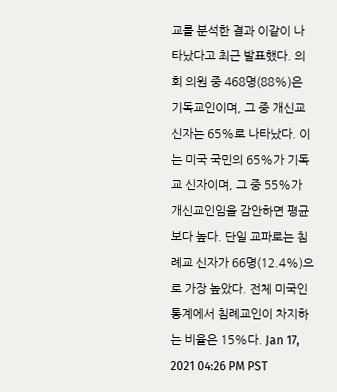교를 분석한 결과 이같이 나타났다고 최근 발표했다. 의회 의원 중 468명(88%)은 기독교인이며, 그 중 개신교 신자는 65%로 나타났다. 이는 미국 국민의 65%가 기독교 신자이며, 그 중 55%가 개신교인임을 감안하면 평균보다 높다. 단일 교파로는 침례교 신자가 66명(12.4%)으로 가장 높았다. 전체 미국인 통계에서 침례교인이 차지하는 비율은 15%다. Jan 17, 2021 04:26 PM PST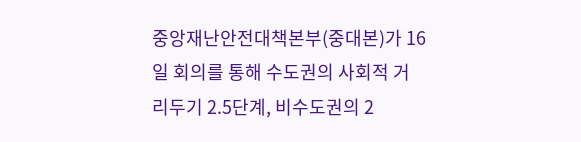중앙재난안전대책본부(중대본)가 16일 회의를 통해 수도권의 사회적 거리두기 2.5단계, 비수도권의 2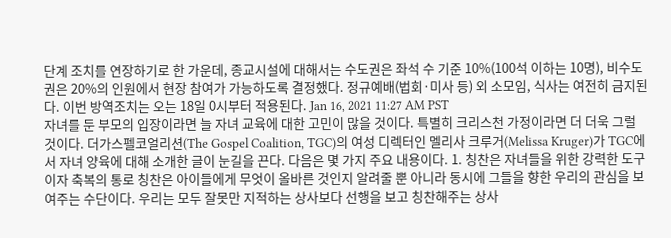단계 조치를 연장하기로 한 가운데, 종교시설에 대해서는 수도권은 좌석 수 기준 10%(100석 이하는 10명), 비수도권은 20%의 인원에서 현장 참여가 가능하도록 결정했다. 정규예배(법회·미사 등) 외 소모임, 식사는 여전히 금지된다. 이번 방역조치는 오는 18일 0시부터 적용된다. Jan 16, 2021 11:27 AM PST
자녀를 둔 부모의 입장이라면 늘 자녀 교육에 대한 고민이 많을 것이다. 특별히 크리스천 가정이라면 더 더욱 그럴 것이다. 더가스펠코얼리션(The Gospel Coalition, TGC)의 여성 디렉터인 멜리사 크루거(Melissa Kruger)가 TGC에서 자녀 양육에 대해 소개한 글이 눈길을 끈다. 다음은 몇 가지 주요 내용이다. 1. 칭찬은 자녀들을 위한 강력한 도구이자 축복의 통로 칭찬은 아이들에게 무엇이 올바른 것인지 알려줄 뿐 아니라 동시에 그들을 향한 우리의 관심을 보여주는 수단이다. 우리는 모두 잘못만 지적하는 상사보다 선행을 보고 칭찬해주는 상사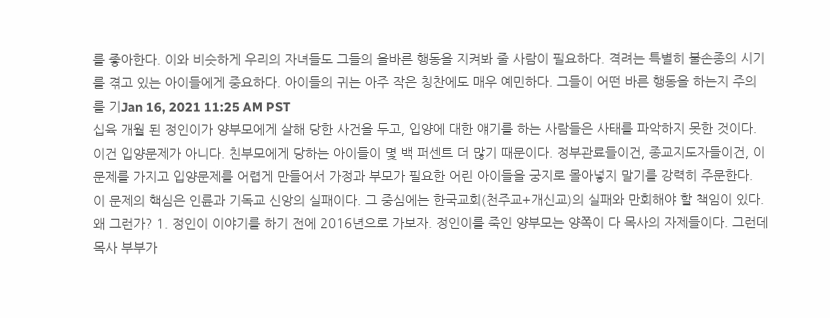를 좋아한다. 이와 비슷하게 우리의 자녀들도 그들의 올바른 행동을 지켜봐 줄 사람이 필요하다. 격려는 특별히 불손종의 시기를 겪고 있는 아이들에게 중요하다. 아이들의 귀는 아주 작은 칭찬에도 매우 예민하다. 그들이 어떤 바른 행동을 하는지 주의를 기Jan 16, 2021 11:25 AM PST
십육 개월 된 정인이가 양부모에게 살해 당한 사건을 두고, 입양에 대한 얘기를 하는 사람들은 사태를 파악하지 못한 것이다. 이건 입양문제가 아니다. 친부모에게 당하는 아이들이 몇 백 퍼센트 더 많기 때문이다. 정부관료들이건, 종교지도자들이건, 이 문제를 가지고 입양문제를 어렵게 만들어서 가정과 부모가 필요한 어린 아이들을 궁지로 몰아넣지 말기를 강력히 주문한다. 이 문제의 핵심은 인륜과 기독교 신앙의 실패이다. 그 중심에는 한국교회(천주교+개신교)의 실패와 만회해야 할 책임이 있다. 왜 그런가? 1. 정인이 이야기를 하기 전에 2016년으로 가보자. 정인이를 죽인 양부모는 양쪽이 다 목사의 자제들이다. 그런데 목사 부부가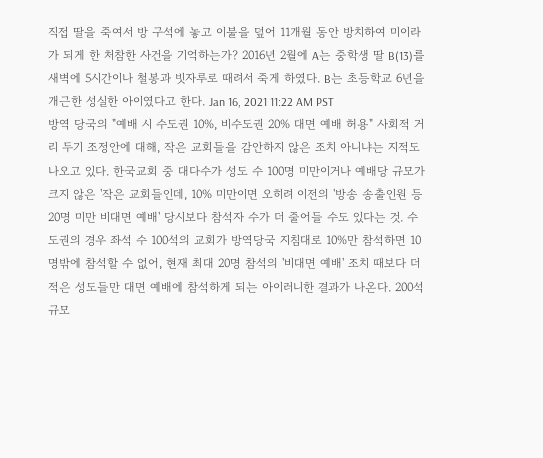직접 딸을 죽여서 방 구석에 놓고 이불을 덮어 11개월 동안 방치하여 미이라가 되게 한 처참한 사건을 기억하는가? 2016년 2월에 A는 중학생 딸 B(13)를 새벽에 5시간이나 철봉과 빗자루로 때려서 죽게 하였다. B는 초등학교 6년을 개근한 성실한 아이였다고 한다. Jan 16, 2021 11:22 AM PST
방역 당국의 "예배 시 수도권 10%, 비수도권 20% 대면 예배 허용" 사회적 거리 두기 조정안에 대해, 작은 교회들을 감안하지 않은 조치 아니냐는 지적도 나오고 있다. 한국교회 중 대다수가 성도 수 100명 미만이거나 예배당 규모가 크지 않은 '작은 교회들인데, 10% 미만이면 오히려 이전의 '방송 송출인원 등 20명 미만 비대면 예배' 당시보다 참석자 수가 더 줄어들 수도 있다는 것. 수도권의 경우 좌석 수 100석의 교회가 방역당국 지침대로 10%만 참석하면 10명밖에 참석할 수 없어, 현재 최대 20명 참석의 '비대면 예배' 조치 때보다 더 적은 성도들만 대면 예배에 참석하게 되는 아이러니한 결과가 나온다. 200석 규모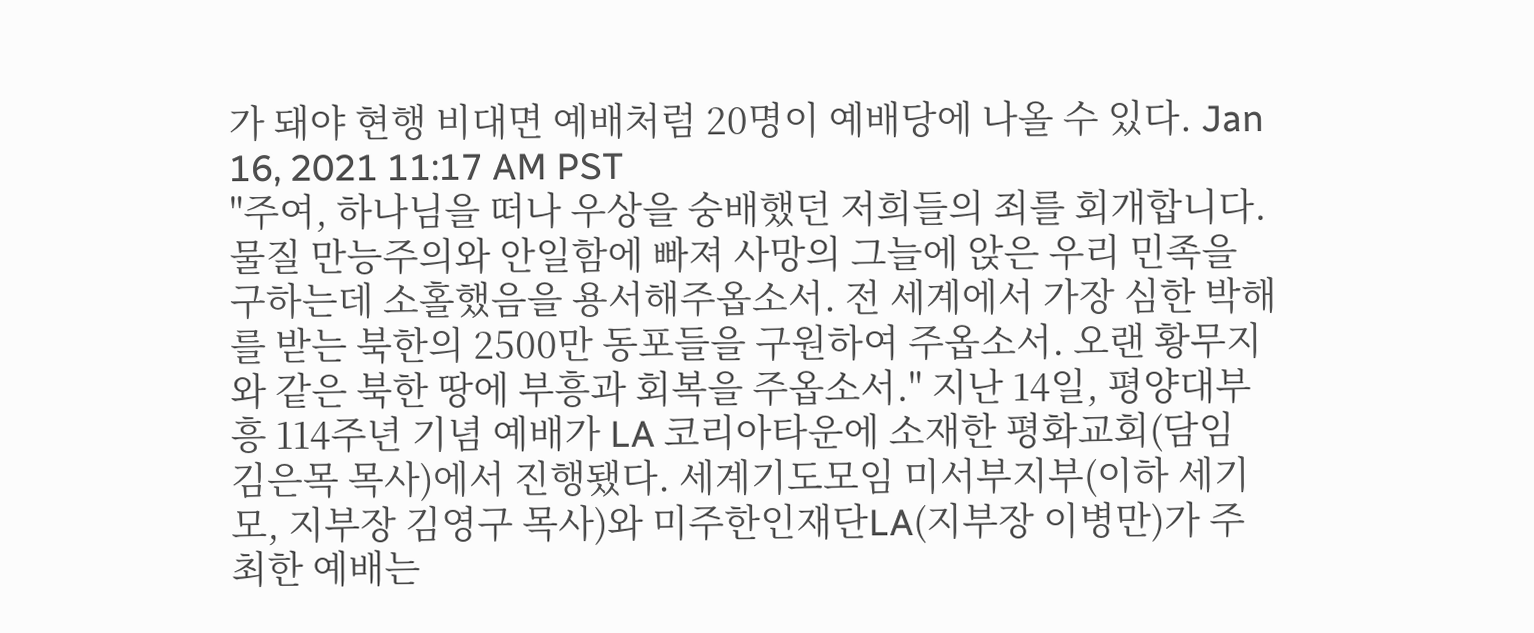가 돼야 현행 비대면 예배처럼 20명이 예배당에 나올 수 있다. Jan 16, 2021 11:17 AM PST
"주여, 하나님을 떠나 우상을 숭배했던 저희들의 죄를 회개합니다. 물질 만능주의와 안일함에 빠져 사망의 그늘에 앉은 우리 민족을 구하는데 소홀했음을 용서해주옵소서. 전 세계에서 가장 심한 박해를 받는 북한의 2500만 동포들을 구원하여 주옵소서. 오랜 황무지와 같은 북한 땅에 부흥과 회복을 주옵소서." 지난 14일, 평양대부흥 114주년 기념 예배가 LA 코리아타운에 소재한 평화교회(담임 김은목 목사)에서 진행됐다. 세계기도모임 미서부지부(이하 세기모, 지부장 김영구 목사)와 미주한인재단LA(지부장 이병만)가 주최한 예배는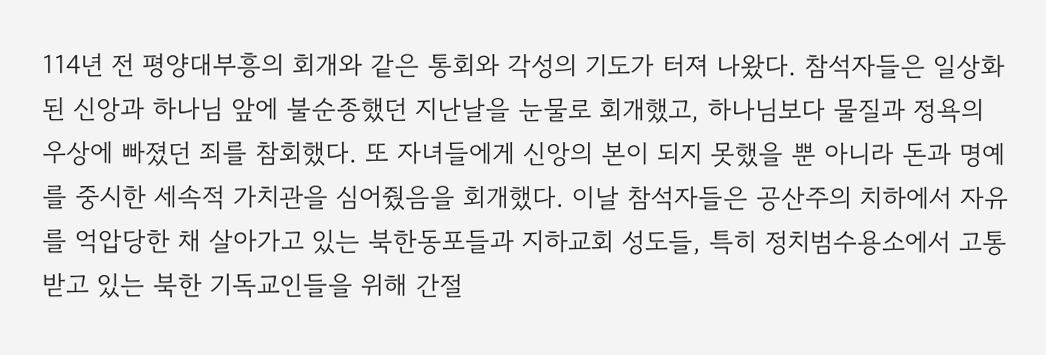114년 전 평양대부흥의 회개와 같은 통회와 각성의 기도가 터져 나왔다. 참석자들은 일상화된 신앙과 하나님 앞에 불순종했던 지난날을 눈물로 회개했고, 하나님보다 물질과 정욕의 우상에 빠졌던 죄를 참회했다. 또 자녀들에게 신앙의 본이 되지 못했을 뿐 아니라 돈과 명예를 중시한 세속적 가치관을 심어줬음을 회개했다. 이날 참석자들은 공산주의 치하에서 자유를 억압당한 채 살아가고 있는 북한동포들과 지하교회 성도들, 특히 정치범수용소에서 고통받고 있는 북한 기독교인들을 위해 간절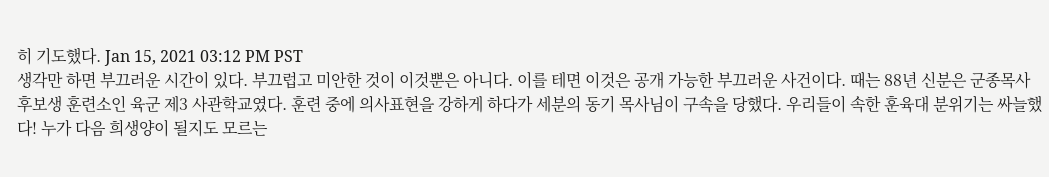히 기도했다. Jan 15, 2021 03:12 PM PST
생각만 하면 부끄러운 시간이 있다. 부끄럽고 미안한 것이 이것뿐은 아니다. 이를 테면 이것은 공개 가능한 부끄러운 사건이다. 때는 88년 신분은 군종목사 후보생 훈련소인 육군 제3 사관학교였다. 훈련 중에 의사표현을 강하게 하다가 세분의 동기 목사님이 구속을 당했다. 우리들이 속한 훈육대 분위기는 싸늘했다! 누가 다음 희생양이 될지도 모르는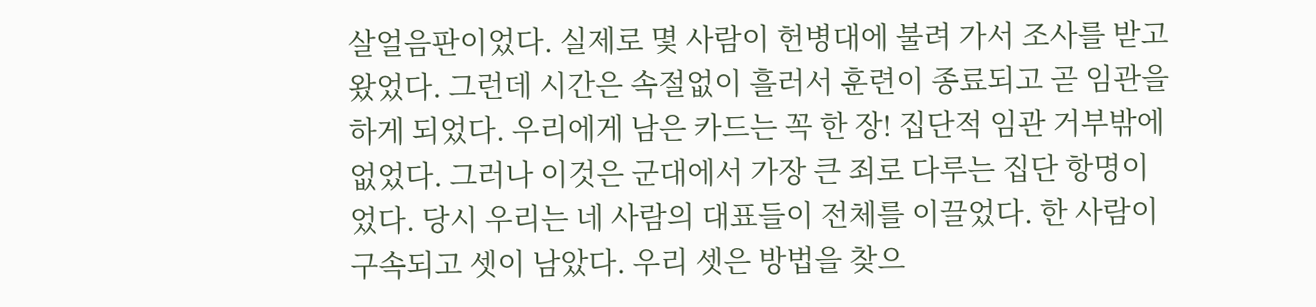살얼음판이었다. 실제로 몇 사람이 헌병대에 불려 가서 조사를 받고 왔었다. 그런데 시간은 속절없이 흘러서 훈련이 종료되고 곧 임관을 하게 되었다. 우리에게 남은 카드는 꼭 한 장! 집단적 임관 거부밖에 없었다. 그러나 이것은 군대에서 가장 큰 죄로 다루는 집단 항명이었다. 당시 우리는 네 사람의 대표들이 전체를 이끌었다. 한 사람이 구속되고 셋이 남았다. 우리 셋은 방법을 찾으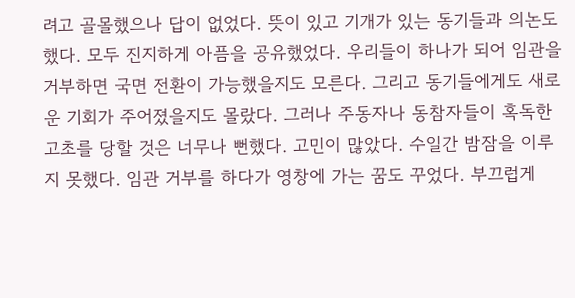려고 골몰했으나 답이 없었다. 뜻이 있고 기개가 있는 동기들과 의논도 했다. 모두 진지하게 아픔을 공유했었다. 우리들이 하나가 되어 임관을 거부하면 국면 전환이 가능했을지도 모른다. 그리고 동기들에게도 새로운 기회가 주어졌을지도 몰랐다. 그러나 주동자나 동참자들이 혹독한 고초를 당할 것은 너무나 뻔했다. 고민이 많았다. 수일간 밤잠을 이루지 못했다. 임관 거부를 하다가 영창에 가는 꿈도 꾸었다. 부끄럽게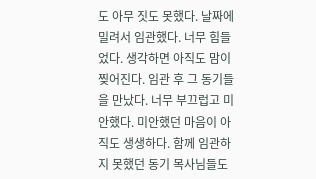도 아무 짓도 못했다. 날짜에 밀려서 임관했다. 너무 힘들었다. 생각하면 아직도 맘이 찢어진다. 임관 후 그 동기들을 만났다. 너무 부끄럽고 미안했다. 미안했던 마음이 아직도 생생하다. 함께 임관하지 못했던 동기 목사님들도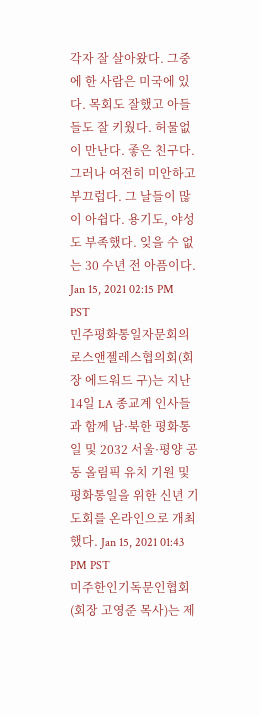각자 잘 살아왔다. 그중에 한 사람은 미국에 있다. 목회도 잘했고 아들들도 잘 키웠다. 허물없이 만난다. 좋은 친구다. 그러나 여전히 미안하고 부끄럽다. 그 날들이 많이 아쉽다. 용기도, 야성도 부족했다. 잊을 수 없는 30 수년 전 아픔이다. Jan 15, 2021 02:15 PM PST
민주평화통일자문회의 로스앤젤레스협의회(회장 에드워드 구)는 지난 14일 LA 종교계 인사들과 함께 남·북한 평화통일 및 2032 서울·평양 공동 올림픽 유치 기원 및 평화통일을 위한 신년 기도회를 온라인으로 개최했다. Jan 15, 2021 01:43 PM PST
미주한인기독문인협회(회장 고영준 목사)는 제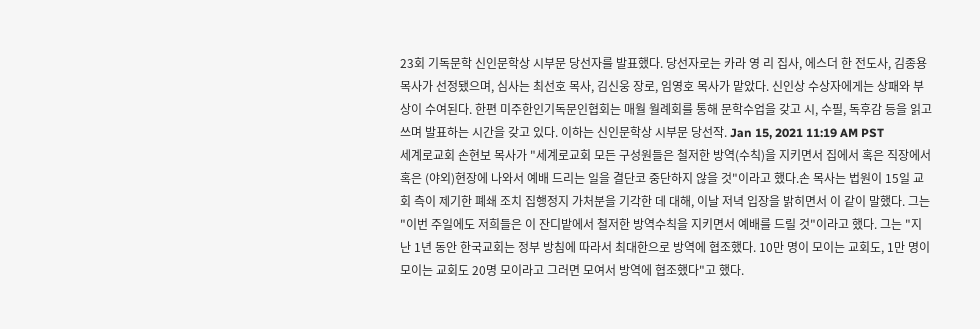23회 기독문학 신인문학상 시부문 당선자를 발표했다. 당선자로는 카라 영 리 집사, 에스더 한 전도사, 김종용 목사가 선정됐으며, 심사는 최선호 목사, 김신웅 장로, 임영호 목사가 맡았다. 신인상 수상자에게는 상패와 부상이 수여된다. 한편 미주한인기독문인협회는 매월 월례회를 통해 문학수업을 갖고 시, 수필, 독후감 등을 읽고 쓰며 발표하는 시간을 갖고 있다. 이하는 신인문학상 시부문 당선작. Jan 15, 2021 11:19 AM PST
세계로교회 손현보 목사가 "세계로교회 모든 구성원들은 철저한 방역(수칙)을 지키면서 집에서 혹은 직장에서 혹은 (야외)현장에 나와서 예배 드리는 일을 결단코 중단하지 않을 것"이라고 했다.손 목사는 법원이 15일 교회 측이 제기한 폐쇄 조치 집행정지 가처분을 기각한 데 대해, 이날 저녁 입장을 밝히면서 이 같이 말했다. 그는 "이번 주일에도 저희들은 이 잔디밭에서 철저한 방역수칙을 지키면서 예배를 드릴 것"이라고 했다. 그는 "지난 1년 동안 한국교회는 정부 방침에 따라서 최대한으로 방역에 협조했다. 10만 명이 모이는 교회도, 1만 명이 모이는 교회도 20명 모이라고 그러면 모여서 방역에 협조했다"고 했다.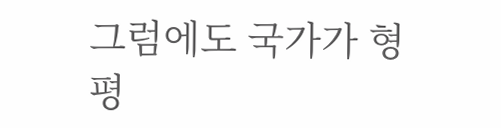그럼에도 국가가 형평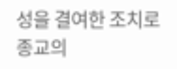성을 결여한 조치로 종교의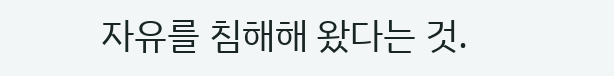자유를 침해해 왔다는 것.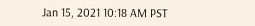Jan 15, 2021 10:18 AM PST